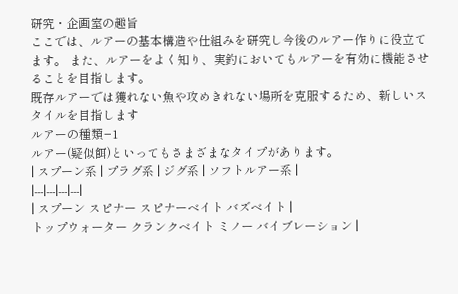研究・企画室の趣旨
ここでは、ルアーの基本構造や仕組みを研究し今後のルアー作りに役立てます。 また、ルアーをよく知り、実釣においてもルアーを有効に機能させることを目指します。
既存ルアーでは獲れない魚や攻めきれない場所を克服するため、新しいスタイルを目指します
ルアーの種類−1
ルアー(疑似餌)といってもさまざまなタイプがあります。
| スプーン系 | プラグ系 | ジグ系 | ソフトルアー系 |
|---|---|---|---|
| スプーン スピナー スピナーベイト バズベイト |
トップウォーター クランクベイト ミノー バイブレーション |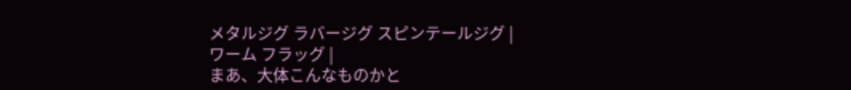メタルジグ ラバージグ スピンテールジグ |
ワーム フラッグ |
まあ、大体こんなものかと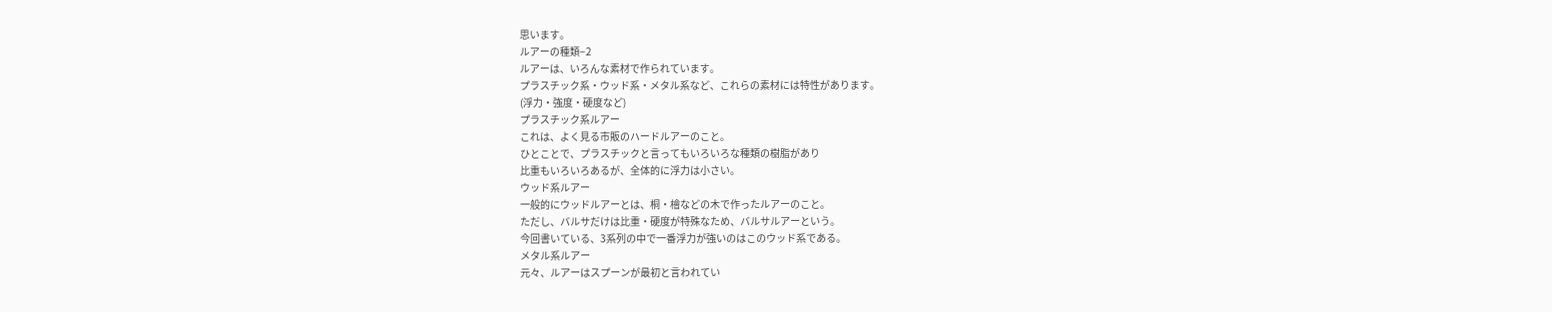思います。
ルアーの種類−2
ルアーは、いろんな素材で作られています。
プラスチック系・ウッド系・メタル系など、これらの素材には特性があります。
(浮力・強度・硬度など)
プラスチック系ルアー
これは、よく見る市販のハードルアーのこと。
ひとことで、プラスチックと言ってもいろいろな種類の樹脂があり
比重もいろいろあるが、全体的に浮力は小さい。
ウッド系ルアー
一般的にウッドルアーとは、桐・檜などの木で作ったルアーのこと。
ただし、バルサだけは比重・硬度が特殊なため、バルサルアーという。
今回書いている、3系列の中で一番浮力が強いのはこのウッド系である。
メタル系ルアー
元々、ルアーはスプーンが最初と言われてい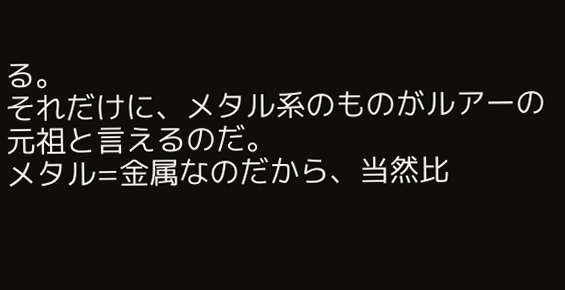る。
それだけに、メタル系のものがルアーの元祖と言えるのだ。
メタル=金属なのだから、当然比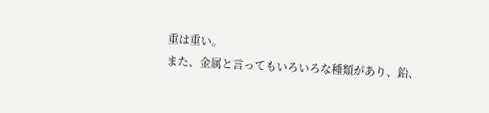重は重い。
また、金属と言ってもいろいろな種類があり、鉛、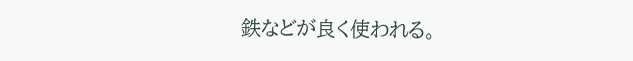鉄などが良く使われる。